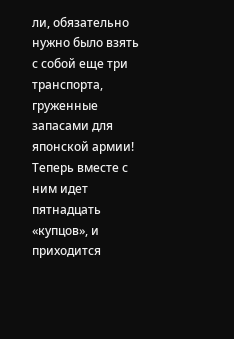ли, обязательно нужно было взять с собой еще три транспорта, груженные запасами для японской армии! Теперь вместе с ним идет пятнадцать «купцов», и приходится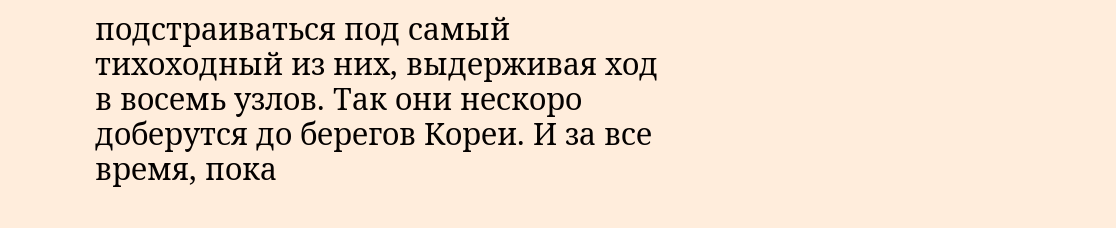подстраиваться под самый тихоходный из них, выдерживая ход в восемь узлов. Так они нескоро доберутся до берегов Кореи. И за все время, пока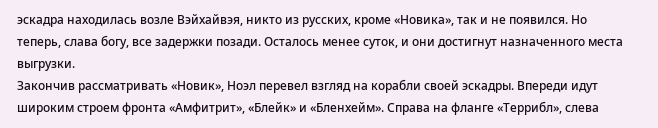эскадра находилась возле Вэйхайвэя, никто из русских, кроме «Новика», так и не появился. Но теперь, слава богу, все задержки позади. Осталось менее суток, и они достигнут назначенного места выгрузки.
Закончив рассматривать «Новик», Ноэл перевел взгляд на корабли своей эскадры. Впереди идут широким строем фронта «Амфитрит», «Блейк» и «Бленхейм». Справа на фланге «Террибл», слева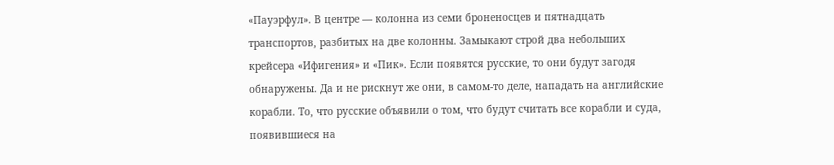«Пауэрфул». В центре — колонна из семи броненосцев и пятнадцать транспортов, разбитых на две колонны. Замыкают строй два небольших крейсера «Ифигения» и «Пик». Если появятся русские, то они будут загодя обнаружены. Да и не рискнут же они, в самом-то деле, нападать на английские корабли. То, что русские объявили о том, что будут считать все корабли и суда, появившиеся на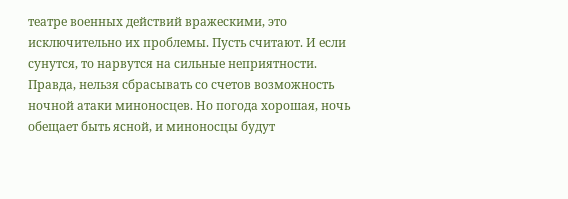театре военных действий вражескими, это исключительно их проблемы. Пусть считают. И если сунутся, то нарвутся на сильные неприятности. Правда, нельзя сбрасывать со счетов возможность ночной атаки миноносцев. Но погода хорошая, ночь обещает быть ясной, и миноносцы будут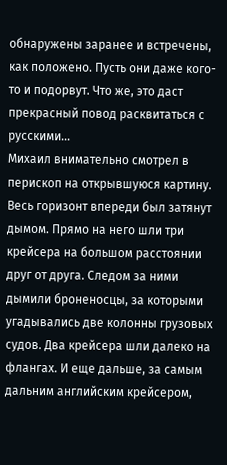обнаружены заранее и встречены, как положено. Пусть они даже кого-то и подорвут. Что же, это даст прекрасный повод расквитаться с русскими…
Михаил внимательно смотрел в перископ на открывшуюся картину. Весь горизонт впереди был затянут дымом. Прямо на него шли три крейсера на большом расстоянии друг от друга. Следом за ними дымили броненосцы, за которыми угадывались две колонны грузовых судов. Два крейсера шли далеко на флангах. И еще дальше, за самым дальним английским крейсером,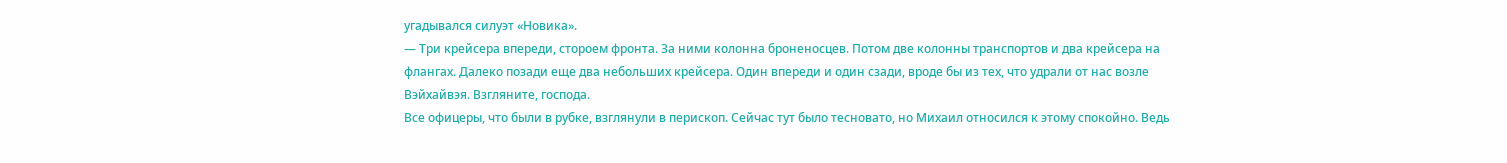угадывался силуэт «Новика».
— Три крейсера впереди, стороем фронта. За ними колонна броненосцев. Потом две колонны транспортов и два крейсера на флангах. Далеко позади еще два небольших крейсера. Один впереди и один сзади, вроде бы из тех, что удрали от нас возле Вэйхайвэя. Взгляните, господа.
Все офицеры, что были в рубке, взглянули в перископ. Сейчас тут было тесновато, но Михаил относился к этому спокойно. Ведь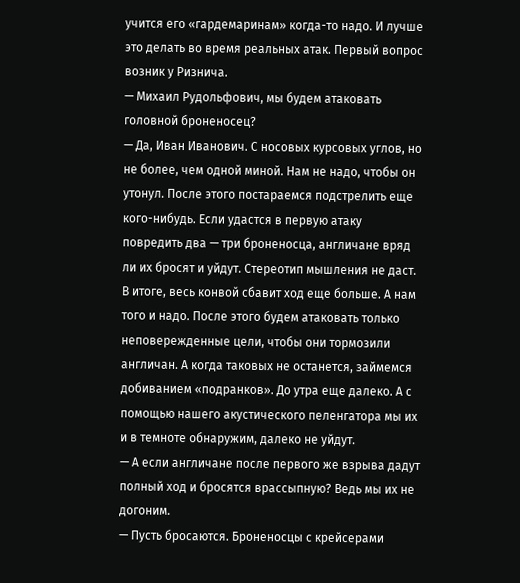учится его «гардемаринам» когда-то надо. И лучше это делать во время реальных атак. Первый вопрос возник у Ризнича.
— Михаил Рудольфович, мы будем атаковать головной броненосец?
— Да, Иван Иванович. С носовых курсовых углов, но не более, чем одной миной. Нам не надо, чтобы он утонул. После этого постараемся подстрелить еще кого-нибудь. Если удастся в первую атаку повредить два — три броненосца, англичане вряд ли их бросят и уйдут. Стереотип мышления не даст. В итоге, весь конвой сбавит ход еще больше. А нам того и надо. После этого будем атаковать только неповережденные цели, чтобы они тормозили англичан. А когда таковых не останется, займемся добиванием «подранков». До утра еще далеко. А с помощью нашего акустического пеленгатора мы их и в темноте обнаружим, далеко не уйдут.
— А если англичане после первого же взрыва дадут полный ход и бросятся врассыпную? Ведь мы их не догоним.
— Пусть бросаются. Броненосцы с крейсерами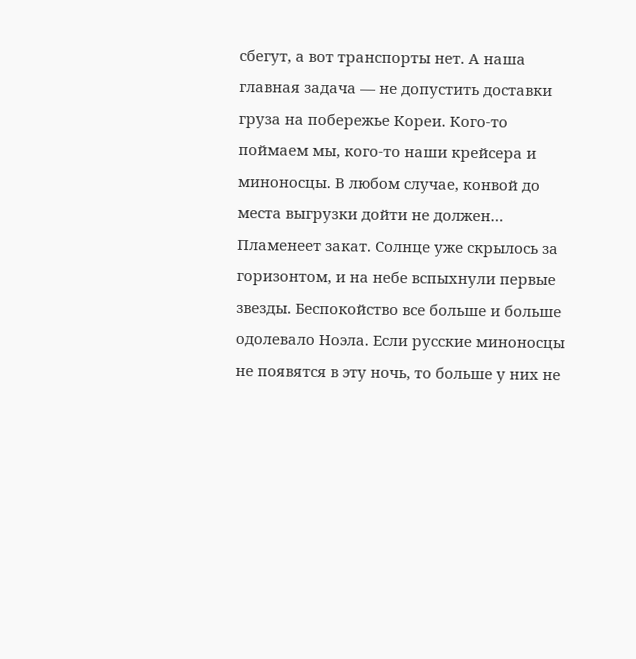сбегут, а вот транспорты нет. А наша главная задача — не допустить доставки груза на побережье Кореи. Кого-то поймаем мы, кого-то наши крейсера и миноносцы. В любом случае, конвой до места выгрузки дойти не должен…
Пламенеет закат. Солнце уже скрылось за горизонтом, и на небе вспыхнули первые звезды. Беспокойство все больше и больше одолевало Ноэла. Если русские миноносцы не появятся в эту ночь, то больше у них не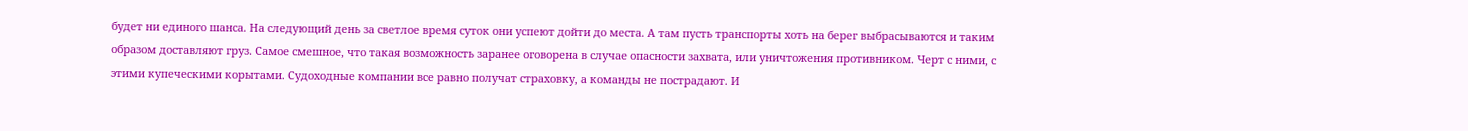будет ни единого шанса. На следующий день за светлое время суток они успеют дойти до места. А там пусть транспорты хоть на берег выбрасываются и таким образом доставляют груз. Самое смешное, что такая возможность заранее оговорена в случае опасности захвата, или уничтожения противником. Черт с ними, с этими купеческими корытами. Судоходные компании все равно получат страховку, а команды не пострадают. И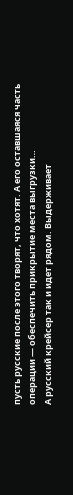пусть русские после этого творят, что хотят. А его оставшаяся часть операции — обеспечить прикрытие места выгрузки…
А русский крейсер так и идет рядом. Выдерживает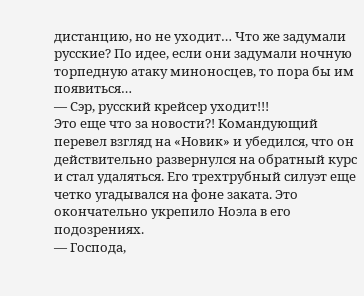дистанцию, но не уходит… Что же задумали русские? По идее, если они задумали ночную торпедную атаку миноносцев, то пора бы им появиться…
— Сэр, русский крейсер уходит!!!
Это еще что за новости?! Командующий перевел взгляд на «Новик» и убедился, что он действительно развернулся на обратный курс и стал удаляться. Его трехтрубный силуэт еще четко угадывался на фоне заката. Это окончательно укрепило Ноэла в его подозрениях.
— Господа,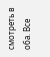смотреть в оба. Все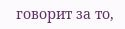говорит за то,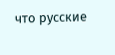что русские